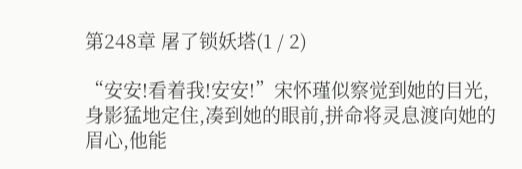第248章 屠了锁妖塔(1 / 2)

“安安!看着我!安安!”宋怀瑾似察觉到她的目光,身影猛地定住,凑到她的眼前,拼命将灵息渡向她的眉心,他能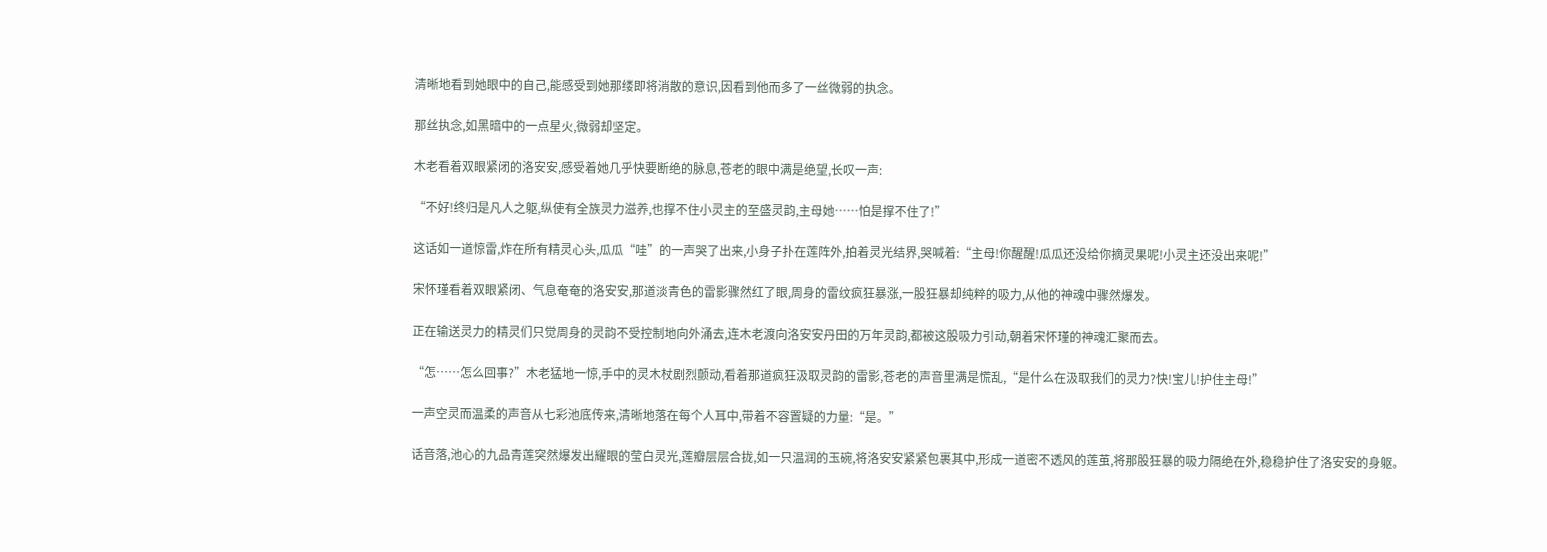清晰地看到她眼中的自己,能感受到她那缕即将消散的意识,因看到他而多了一丝微弱的执念。

那丝执念,如黑暗中的一点星火,微弱却坚定。

木老看着双眼紧闭的洛安安,感受着她几乎快要断绝的脉息,苍老的眼中满是绝望,长叹一声:

“不好!终归是凡人之躯,纵使有全族灵力滋养,也撑不住小灵主的至盛灵韵,主母她……怕是撑不住了!”

这话如一道惊雷,炸在所有精灵心头,瓜瓜“哇”的一声哭了出来,小身子扑在莲阵外,拍着灵光结界,哭喊着:“主母!你醒醒!瓜瓜还没给你摘灵果呢!小灵主还没出来呢!”

宋怀瑾看着双眼紧闭、气息奄奄的洛安安,那道淡青色的雷影骤然红了眼,周身的雷纹疯狂暴涨,一股狂暴却纯粹的吸力,从他的神魂中骤然爆发。

正在输送灵力的精灵们只觉周身的灵韵不受控制地向外涌去,连木老渡向洛安安丹田的万年灵韵,都被这股吸力引动,朝着宋怀瑾的神魂汇聚而去。

“怎……怎么回事?”木老猛地一惊,手中的灵木杖剧烈颤动,看着那道疯狂汲取灵韵的雷影,苍老的声音里满是慌乱,“是什么在汲取我们的灵力?快!宝儿!护住主母!”

一声空灵而温柔的声音从七彩池底传来,清晰地落在每个人耳中,带着不容置疑的力量:“是。”

话音落,池心的九品青莲突然爆发出耀眼的莹白灵光,莲瓣层层合拢,如一只温润的玉碗,将洛安安紧紧包裹其中,形成一道密不透风的莲茧,将那股狂暴的吸力隔绝在外,稳稳护住了洛安安的身躯。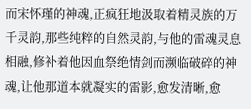而宋怀瑾的神魂,正疯狂地汲取着精灵族的万千灵韵,那些纯粹的自然灵韵,与他的雷魂灵息相融,修补着他因血祭绝情剑而濒临破碎的神魂,让他那道本就凝实的雷影,愈发清晰,愈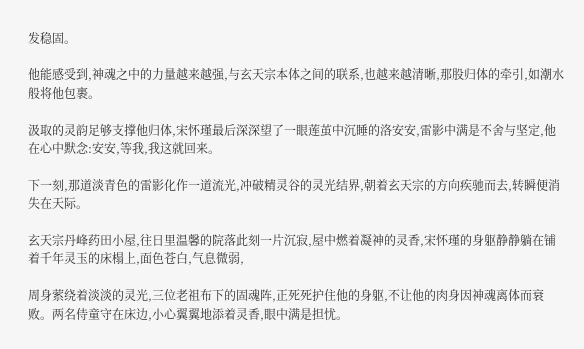发稳固。

他能感受到,神魂之中的力量越来越强,与玄天宗本体之间的联系,也越来越清晰,那股归体的牵引,如潮水般将他包裹。

汲取的灵韵足够支撑他归体,宋怀瑾最后深深望了一眼莲茧中沉睡的洛安安,雷影中满是不舍与坚定,他在心中默念:安安,等我,我这就回来。

下一刻,那道淡青色的雷影化作一道流光,冲破精灵谷的灵光结界,朝着玄天宗的方向疾驰而去,转瞬便消失在天际。

玄天宗丹峰药田小屋,往日里温馨的院落此刻一片沉寂,屋中燃着凝神的灵香,宋怀瑾的身躯静静躺在铺着千年灵玉的床榻上,面色苍白,气息微弱,

周身萦绕着淡淡的灵光,三位老祖布下的固魂阵,正死死护住他的身躯,不让他的肉身因神魂离体而衰败。两名侍童守在床边,小心翼翼地添着灵香,眼中满是担忧。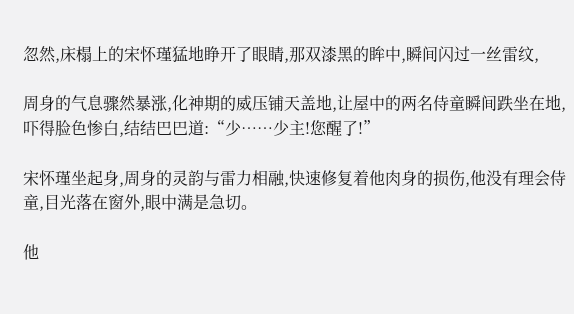忽然,床榻上的宋怀瑾猛地睁开了眼睛,那双漆黑的眸中,瞬间闪过一丝雷纹,

周身的气息骤然暴涨,化神期的威压铺天盖地,让屋中的两名侍童瞬间跌坐在地,吓得脸色惨白,结结巴巴道:“少……少主!您醒了!”

宋怀瑾坐起身,周身的灵韵与雷力相融,快速修复着他肉身的损伤,他没有理会侍童,目光落在窗外,眼中满是急切。

他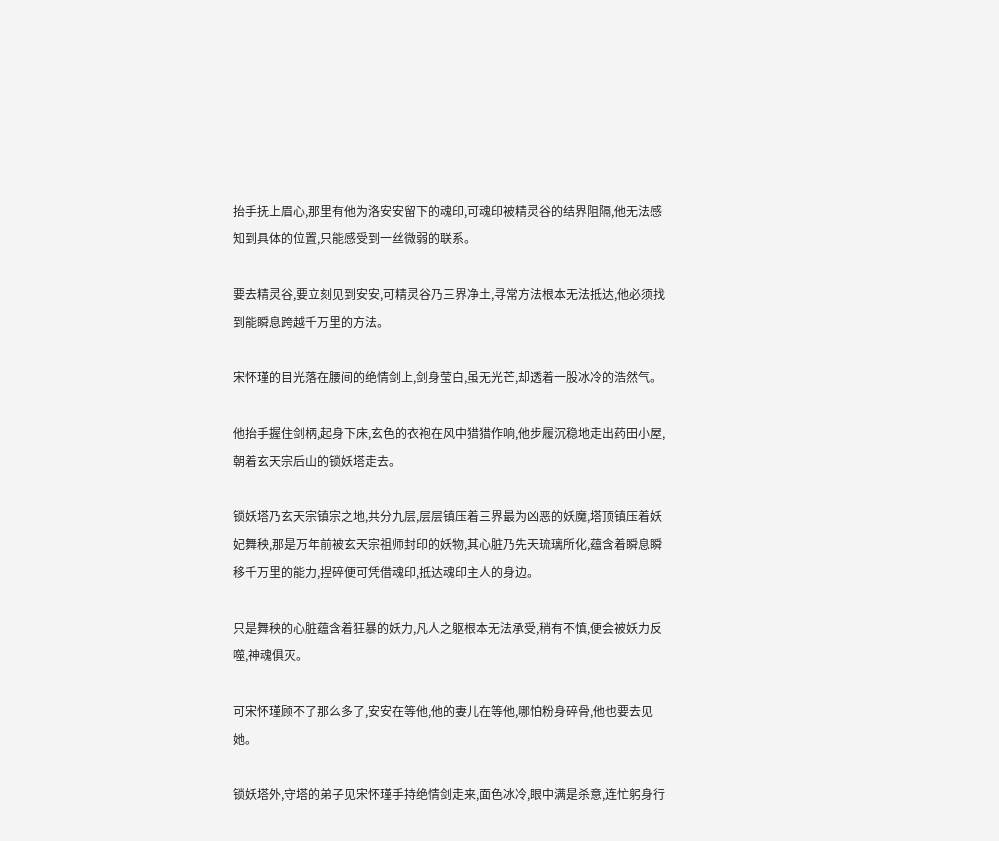抬手抚上眉心,那里有他为洛安安留下的魂印,可魂印被精灵谷的结界阻隔,他无法感知到具体的位置,只能感受到一丝微弱的联系。

要去精灵谷,要立刻见到安安,可精灵谷乃三界净土,寻常方法根本无法抵达,他必须找到能瞬息跨越千万里的方法。

宋怀瑾的目光落在腰间的绝情剑上,剑身莹白,虽无光芒,却透着一股冰冷的浩然气。

他抬手握住剑柄,起身下床,玄色的衣袍在风中猎猎作响,他步履沉稳地走出药田小屋,朝着玄天宗后山的锁妖塔走去。

锁妖塔乃玄天宗镇宗之地,共分九层,层层镇压着三界最为凶恶的妖魔,塔顶镇压着妖妃舞秧,那是万年前被玄天宗祖师封印的妖物,其心脏乃先天琉璃所化,蕴含着瞬息瞬移千万里的能力,捏碎便可凭借魂印,抵达魂印主人的身边。

只是舞秧的心脏蕴含着狂暴的妖力,凡人之躯根本无法承受,稍有不慎,便会被妖力反噬,神魂俱灭。

可宋怀瑾顾不了那么多了,安安在等他,他的妻儿在等他,哪怕粉身碎骨,他也要去见她。

锁妖塔外,守塔的弟子见宋怀瑾手持绝情剑走来,面色冰冷,眼中满是杀意,连忙躬身行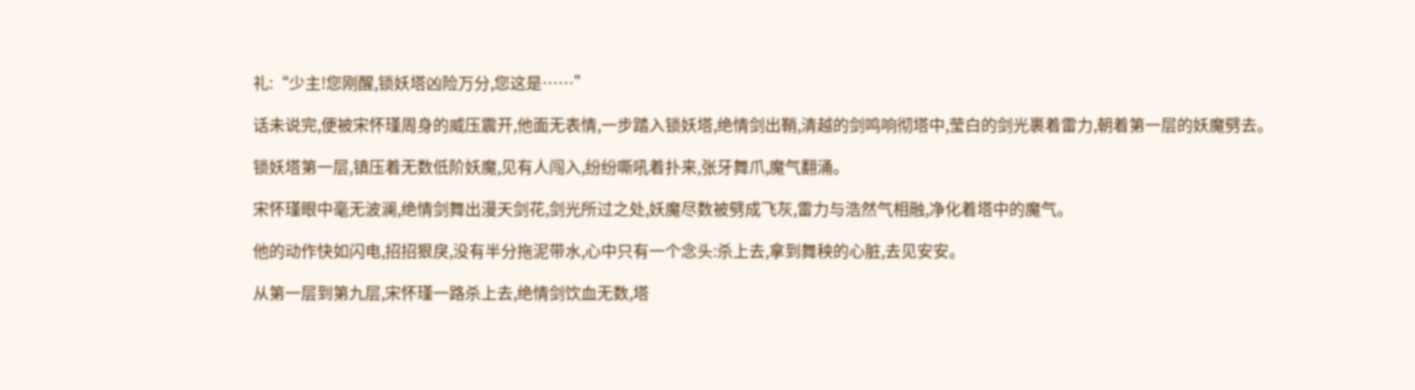礼:“少主!您刚醒,锁妖塔凶险万分,您这是……”

话未说完,便被宋怀瑾周身的威压震开,他面无表情,一步踏入锁妖塔,绝情剑出鞘,清越的剑鸣响彻塔中,莹白的剑光裹着雷力,朝着第一层的妖魔劈去。

锁妖塔第一层,镇压着无数低阶妖魔,见有人闯入,纷纷嘶吼着扑来,张牙舞爪,魔气翻涌。

宋怀瑾眼中毫无波澜,绝情剑舞出漫天剑花,剑光所过之处,妖魔尽数被劈成飞灰,雷力与浩然气相融,净化着塔中的魔气。

他的动作快如闪电,招招狠戾,没有半分拖泥带水,心中只有一个念头:杀上去,拿到舞秧的心脏,去见安安。

从第一层到第九层,宋怀瑾一路杀上去,绝情剑饮血无数,塔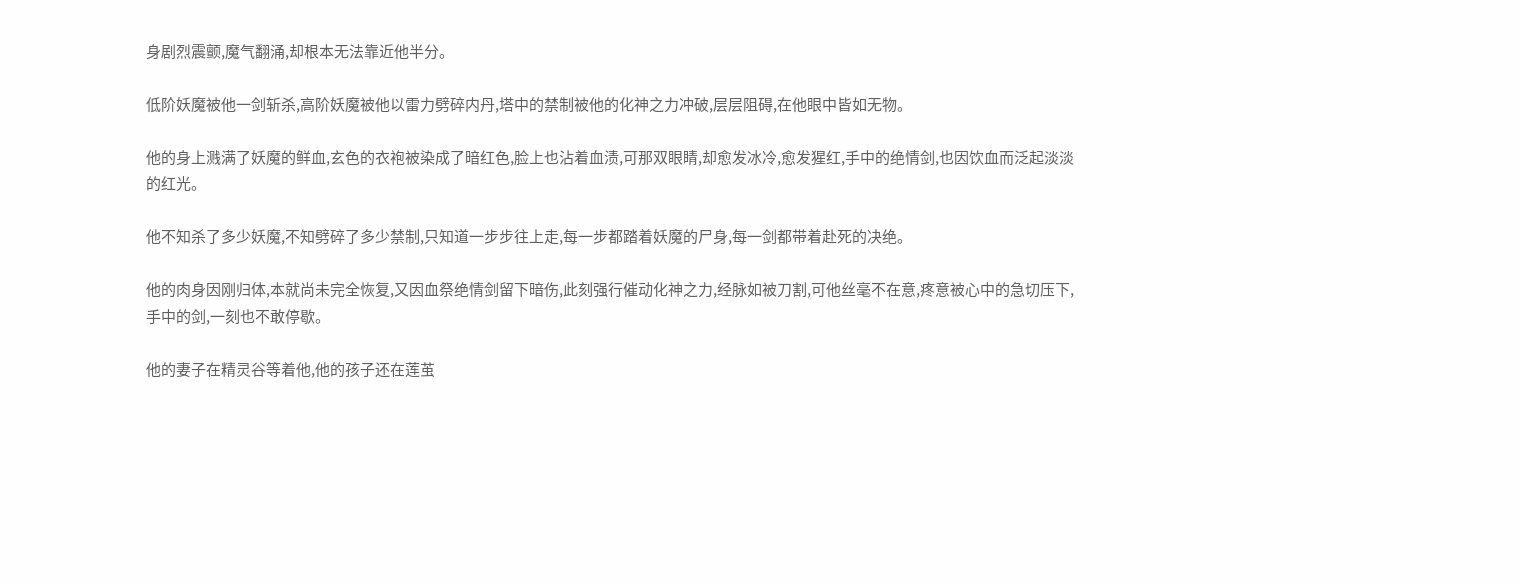身剧烈震颤,魔气翻涌,却根本无法靠近他半分。

低阶妖魔被他一剑斩杀,高阶妖魔被他以雷力劈碎内丹,塔中的禁制被他的化神之力冲破,层层阻碍,在他眼中皆如无物。

他的身上溅满了妖魔的鲜血,玄色的衣袍被染成了暗红色,脸上也沾着血渍,可那双眼睛,却愈发冰冷,愈发猩红,手中的绝情剑,也因饮血而泛起淡淡的红光。

他不知杀了多少妖魔,不知劈碎了多少禁制,只知道一步步往上走,每一步都踏着妖魔的尸身,每一剑都带着赴死的决绝。

他的肉身因刚归体,本就尚未完全恢复,又因血祭绝情剑留下暗伤,此刻强行催动化神之力,经脉如被刀割,可他丝毫不在意,疼意被心中的急切压下,手中的剑,一刻也不敢停歇。

他的妻子在精灵谷等着他,他的孩子还在莲茧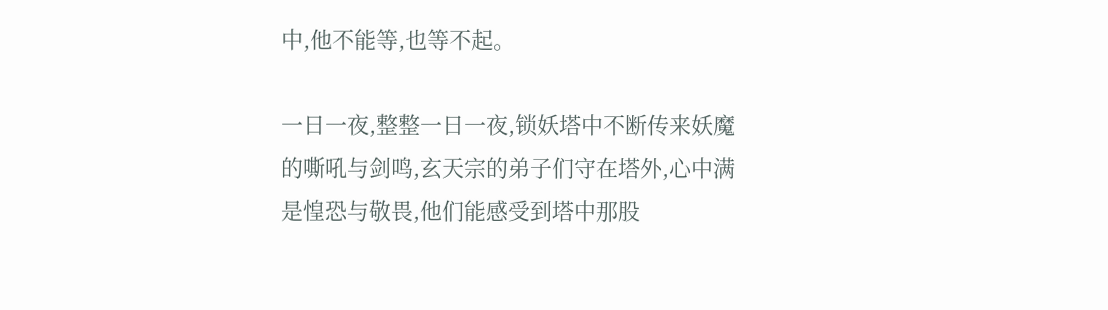中,他不能等,也等不起。

一日一夜,整整一日一夜,锁妖塔中不断传来妖魔的嘶吼与剑鸣,玄天宗的弟子们守在塔外,心中满是惶恐与敬畏,他们能感受到塔中那股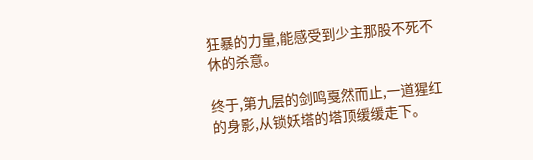狂暴的力量,能感受到少主那股不死不休的杀意。

终于,第九层的剑鸣戛然而止,一道猩红的身影,从锁妖塔的塔顶缓缓走下。